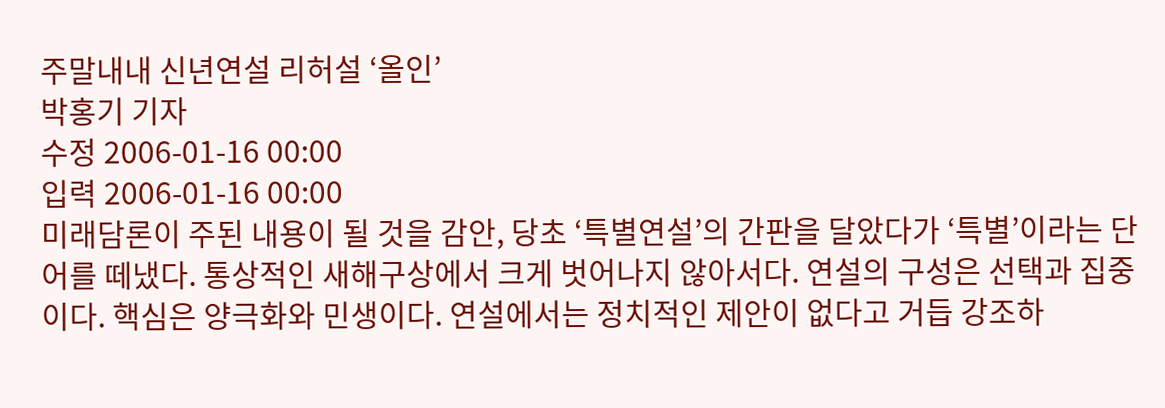주말내내 신년연설 리허설 ‘올인’
박홍기 기자
수정 2006-01-16 00:00
입력 2006-01-16 00:00
미래담론이 주된 내용이 될 것을 감안, 당초 ‘특별연설’의 간판을 달았다가 ‘특별’이라는 단어를 떼냈다. 통상적인 새해구상에서 크게 벗어나지 않아서다. 연설의 구성은 선택과 집중이다. 핵심은 양극화와 민생이다. 연설에서는 정치적인 제안이 없다고 거듭 강조하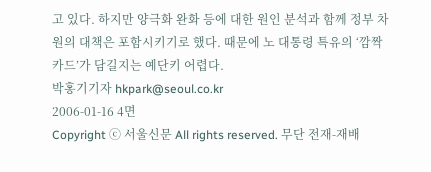고 있다. 하지만 양극화 완화 등에 대한 원인 분석과 함께 정부 차원의 대책은 포함시키기로 했다. 때문에 노 대통령 특유의 ‘깜짝 카드’가 담길지는 예단키 어렵다.
박홍기기자 hkpark@seoul.co.kr
2006-01-16 4면
Copyright ⓒ 서울신문 All rights reserved. 무단 전재-재배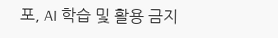포, AI 학습 및 활용 금지